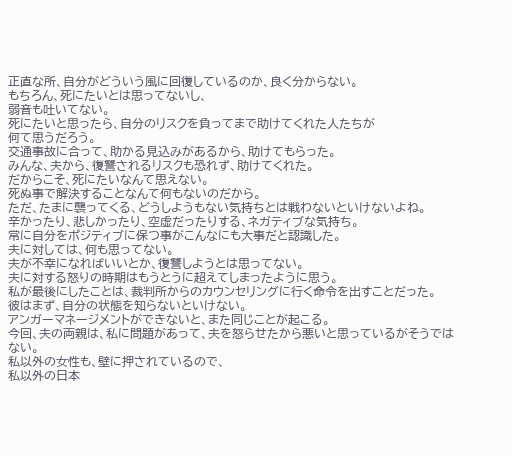正直な所、自分がどういう風に回復しているのか、良く分からない。
もちろん、死にたいとは思ってないし、
弱音も吐いてない。
死にたいと思ったら、自分のリスクを負ってまで助けてくれた人たちが
何て思うだろう。
交通事故に合って、助かる見込みがあるから、助けてもらった。
みんな、夫から、復讐されるリスクも恐れず、助けてくれた。
だからこそ、死にたいなんて思えない。
死ぬ事で解決することなんて何もないのだから。
ただ、たまに襲ってくる、どうしようもない気持ちとは戦わないといけないよね。
辛かったり、悲しかったり、空虚だったりする、ネガティブな気持ち。
常に自分をポジティブに保つ事がこんなにも大事だと認識した。
夫に対しては、何も思ってない。
夫が不幸になればいいとか、復讐しようとは思ってない。
夫に対する怒りの時期はもうとうに超えてしまったように思う。
私が最後にしたことは、裁判所からのカウンセリングに行く命令を出すことだった。
彼はまず、自分の状態を知らないといけない。
アンガーマネージメントができないと、また同じことが起こる。
今回、夫の両親は、私に問題があって、夫を怒らせたから悪いと思っているがそうではない。
私以外の女性も、壁に押されているので、
私以外の日本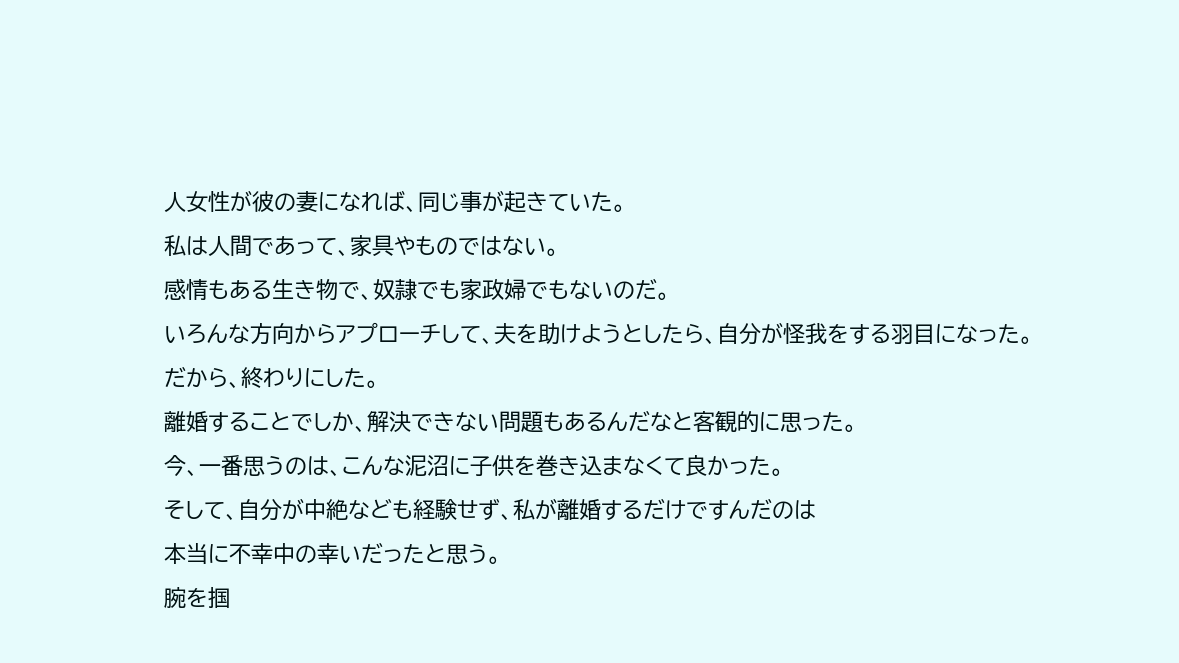人女性が彼の妻になれば、同じ事が起きていた。
私は人間であって、家具やものではない。
感情もある生き物で、奴隷でも家政婦でもないのだ。
いろんな方向からアプローチして、夫を助けようとしたら、自分が怪我をする羽目になった。
だから、終わりにした。
離婚することでしか、解決できない問題もあるんだなと客観的に思った。
今、一番思うのは、こんな泥沼に子供を巻き込まなくて良かった。
そして、自分が中絶なども経験せず、私が離婚するだけですんだのは
本当に不幸中の幸いだったと思う。
腕を掴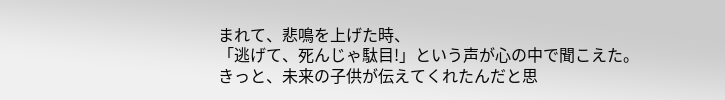まれて、悲鳴を上げた時、
「逃げて、死んじゃ駄目!」という声が心の中で聞こえた。
きっと、未来の子供が伝えてくれたんだと思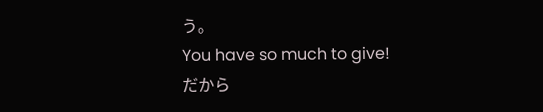う。
You have so much to give!
だから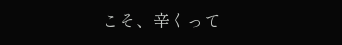こそ、辛くって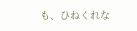も、ひねくれな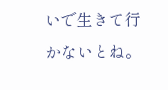いで生きて行かないとね。